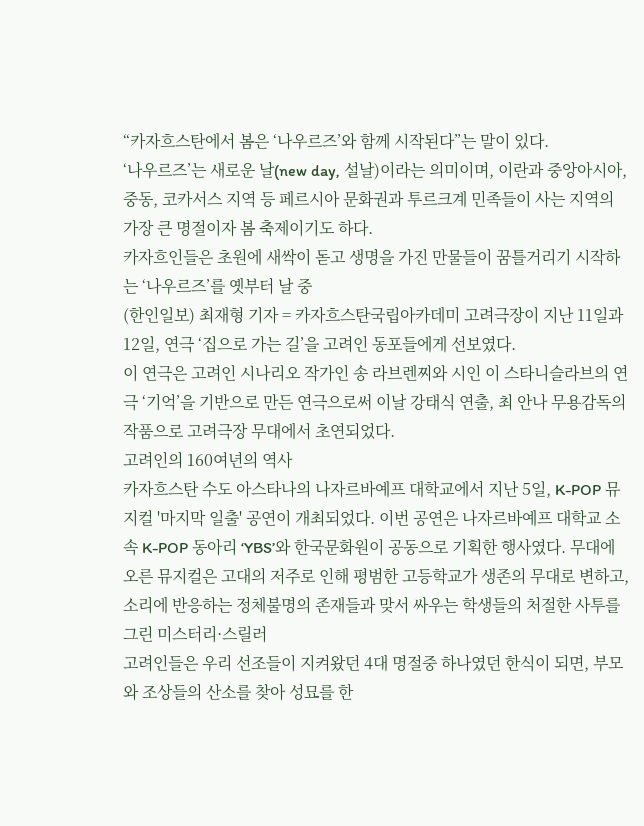“카자흐스탄에서 봄은 ‘나우르즈’와 함께 시작된다”는 말이 있다.
‘나우르즈’는 새로운 날(new day, 설날)이라는 의미이며, 이란과 중앙아시아, 중동, 코카서스 지역 등 페르시아 문화권과 투르크계 민족들이 사는 지역의 가장 큰 명절이자 봄 축제이기도 하다.
카자흐인들은 초원에 새싹이 돋고 생명을 가진 만물들이 꿈틀거리기 시작하는 ‘나우르즈’를 옛부터 날 중
(한인일보) 최재형 기자 = 카자흐스탄국립아카데미 고려극장이 지난 11일과 12일, 연극 ‘집으로 가는 길’을 고려인 동포들에게 선보였다.
이 연극은 고려인 시나리오 작가인 송 라브렌찌와 시인 이 스타니슬라브의 연극 ‘기억’을 기반으로 만든 연극으로써 이날 강태식 연출, 최 안나 무용감독의 작품으로 고려극장 무대에서 초연되었다.
고려인의 160여년의 역사
카자흐스탄 수도 아스타나의 나자르바예프 대학교에서 지난 5일, K-POP 뮤지컬 '마지막 일출' 공연이 개최되었다. 이번 공연은 나자르바예프 대학교 소속 K-POP 동아리 ‘YBS’와 한국문화원이 공동으로 기획한 행사였다. 무대에 오른 뮤지컬은 고대의 저주로 인해 평범한 고등학교가 생존의 무대로 변하고, 소리에 반응하는 정체불명의 존재들과 맞서 싸우는 학생들의 처절한 사투를 그린 미스터리·스릴러
고려인들은 우리 선조들이 지켜왔던 4대 명절중 하나였던 한식이 되면, 부모와 조상들의 산소를 찾아 성묘를 한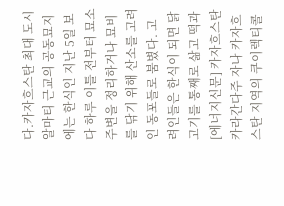다.카자흐스탄 최대 도시 알마티 근교의 공동묘지에는 한식인 지난 5일 보다 하루 이틀 전부터 묘소 주변을 정리하거나 묘비를 닦기 위해 산소를 고려인 동포들로 붐볐다. 고려인들은 한식이 되면 닭고기를 통째로 삶고 떡과
[에너지신문] 카자흐스탄 카라간다주 자나 카자흐스탄 지역의 쿠이렉티콜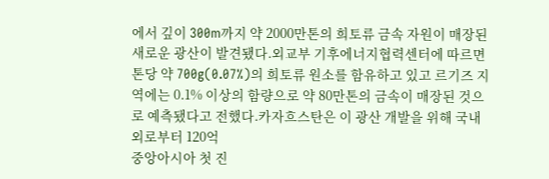에서 깊이 300m까지 약 2000만톤의 희토류 금속 자원이 매장된 새로운 광산이 발견됐다.외교부 기후에너지협력센터에 따르면 톤당 약 700g(0.07%)의 희토류 원소를 함유하고 있고 르기즈 지역에는 0.1% 이상의 함량으로 약 80만톤의 금속이 매장된 것으로 예측됐다고 전했다.카자흐스탄은 이 광산 개발을 위해 국내외로부터 120억
중앙아시아 첫 진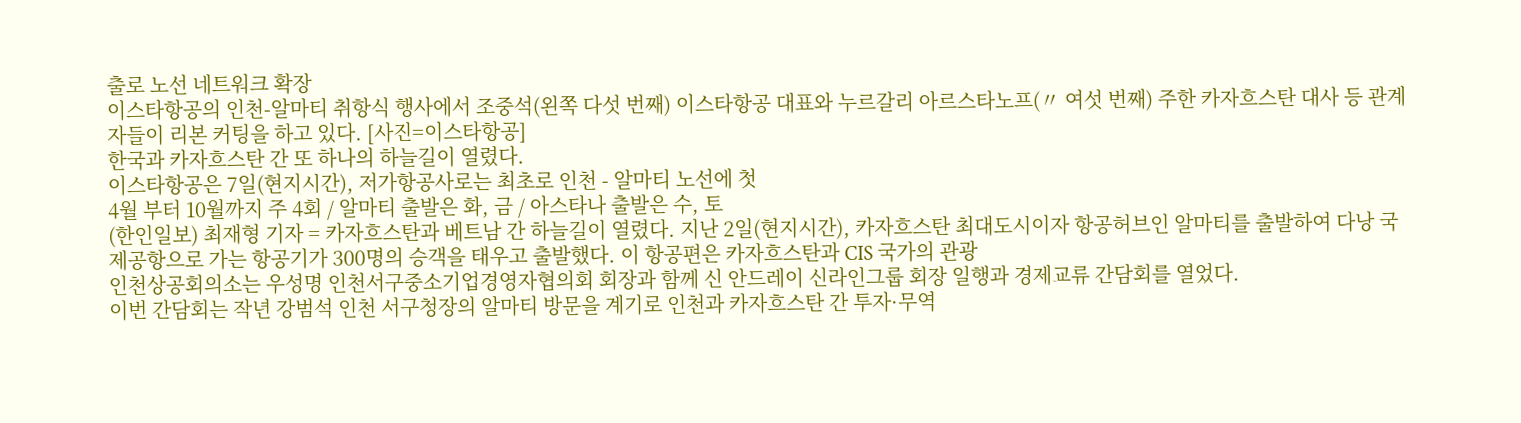출로 노선 네트워크 확장
이스타항공의 인천-알마티 취항식 행사에서 조중석(왼쪽 다섯 번째) 이스타항공 대표와 누르갈리 아르스타노프(〃 여섯 번째) 주한 카자흐스탄 대사 등 관계자들이 리본 커팅을 하고 있다. [사진=이스타항공]
한국과 카자흐스탄 간 또 하나의 하늘길이 열렸다.
이스타항공은 7일(현지시간), 저가항공사로는 최초로 인천 - 알마티 노선에 첫
4월 부터 10월까지 주 4회 / 알마티 출발은 화, 금 / 아스타나 출발은 수, 토
(한인일보) 최재형 기자 = 카자흐스탄과 베트남 간 하늘길이 열렸다. 지난 2일(현지시간), 카자흐스탄 최대도시이자 항공허브인 알마티를 출발하여 다낭 국제공항으로 가는 항공기가 300명의 승객을 태우고 출발했다. 이 항공편은 카자흐스탄과 CIS 국가의 관광
인천상공회의소는 우성명 인천서구중소기업경영자협의회 회장과 함께 신 안드레이 신라인그룹 회장 일행과 경제교류 간담회를 열었다.
이번 간담회는 작년 강범석 인천 서구청장의 알마티 방문을 계기로 인천과 카자흐스탄 간 투자·무역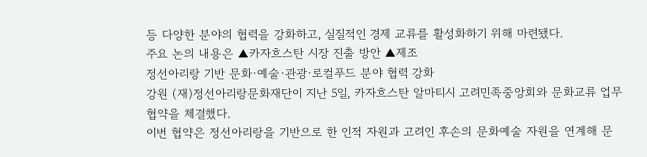등 다양한 분야의 협력을 강화하고, 실질적인 경제 교류를 활성화하기 위해 마련됐다.
주요 논의 내용은 ▲카자흐스탄 시장 진출 방안 ▲제조
정선아리랑 기반 문화·예술·관광·로컬푸드 분야 협력 강화
강원 (재)정선아리랑문화재단이 지난 5일, 카자흐스탄 알마티시 고려민족중앙회와 문화교류 업무협약을 체결했다.
이번 협약은 정선아리랑을 기반으로 한 인적 자원과 고려인 후손의 문화예술 자원을 연계해 문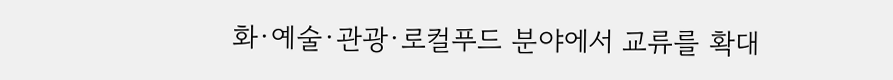화·예술·관광·로컬푸드 분야에서 교류를 확대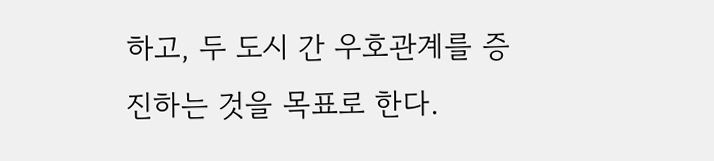하고, 두 도시 간 우호관계를 증진하는 것을 목표로 한다.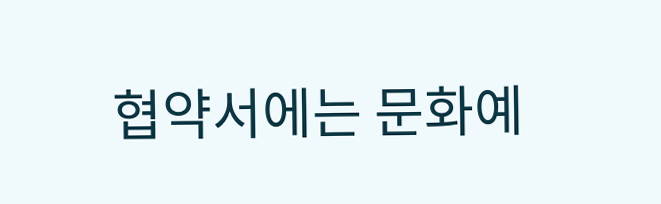협약서에는 문화예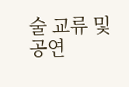술 교류 및 공연